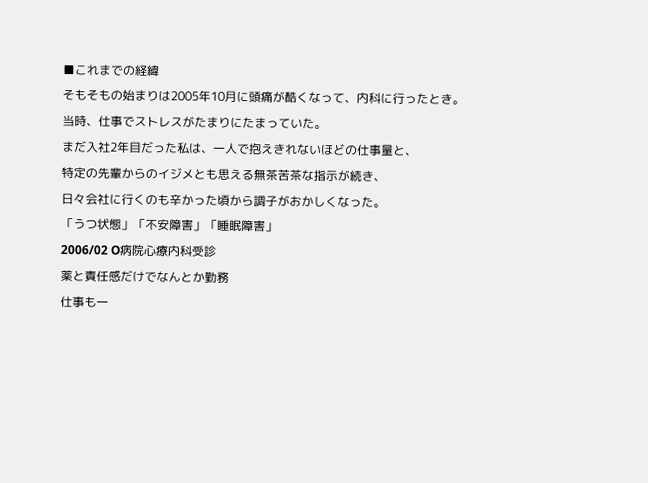■これまでの経緯
そもそもの始まりは2005年10月に頭痛が酷くなって、内科に行ったとき。
当時、仕事でストレスがたまりにたまっていた。
まだ入社2年目だった私は、一人で抱えきれないほどの仕事量と、
特定の先輩からのイジメとも思える無茶苦茶な指示が続き、
日々会社に行くのも辛かった頃から調子がおかしくなった。
「うつ状態」「不安障害」「睡眠障害」
2006/02 O病院心療内科受診
薬と責任感だけでなんとか勤務
仕事も一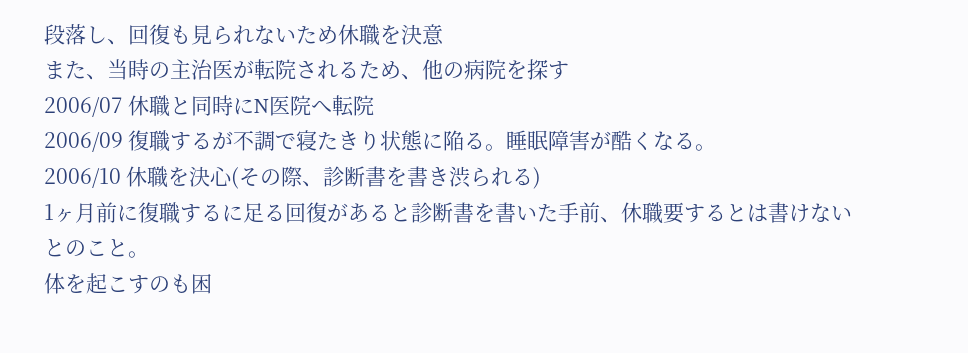段落し、回復も見られないため休職を決意
また、当時の主治医が転院されるため、他の病院を探す
2006/07 休職と同時にN医院へ転院
2006/09 復職するが不調で寝たきり状態に陥る。睡眠障害が酷くなる。
2006/10 休職を決心(その際、診断書を書き渋られる)
1ヶ月前に復職するに足る回復があると診断書を書いた手前、休職要するとは書けないとのこと。
体を起こすのも困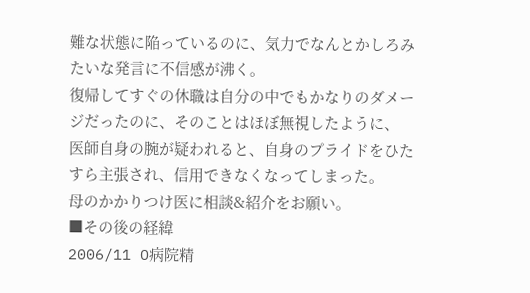難な状態に陥っているのに、気力でなんとかしろみたいな発言に不信感が沸く。
復帰してすぐの休職は自分の中でもかなりのダメージだったのに、そのことはほぼ無視したように、
医師自身の腕が疑われると、自身のプライドをひたすら主張され、信用できなくなってしまった。
母のかかりつけ医に相談&紹介をお願い。
■その後の経緯
2006/11 O病院精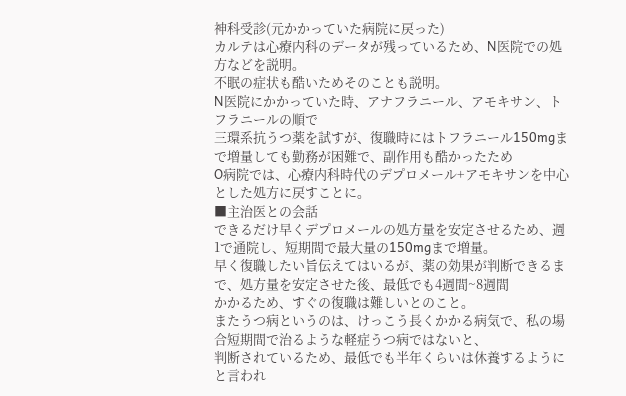神科受診(元かかっていた病院に戻った)
カルテは心療内科のデータが残っているため、N医院での処方などを説明。
不眠の症状も酷いためそのことも説明。
N医院にかかっていた時、アナフラニール、アモキサン、トフラニールの順で
三環系抗うつ薬を試すが、復職時にはトフラニール150mgまで増量しても勤務が困難で、副作用も酷かったため
O病院では、心療内科時代のデプロメール+アモキサンを中心とした処方に戻すことに。
■主治医との会話
できるだけ早くデプロメールの処方量を安定させるため、週1で通院し、短期間で最大量の150mgまで増量。
早く復職したい旨伝えてはいるが、薬の効果が判断できるまで、処方量を安定させた後、最低でも4週間~8週間
かかるため、すぐの復職は難しいとのこと。
またうつ病というのは、けっこう長くかかる病気で、私の場合短期間で治るような軽症うつ病ではないと、
判断されているため、最低でも半年くらいは休養するようにと言われ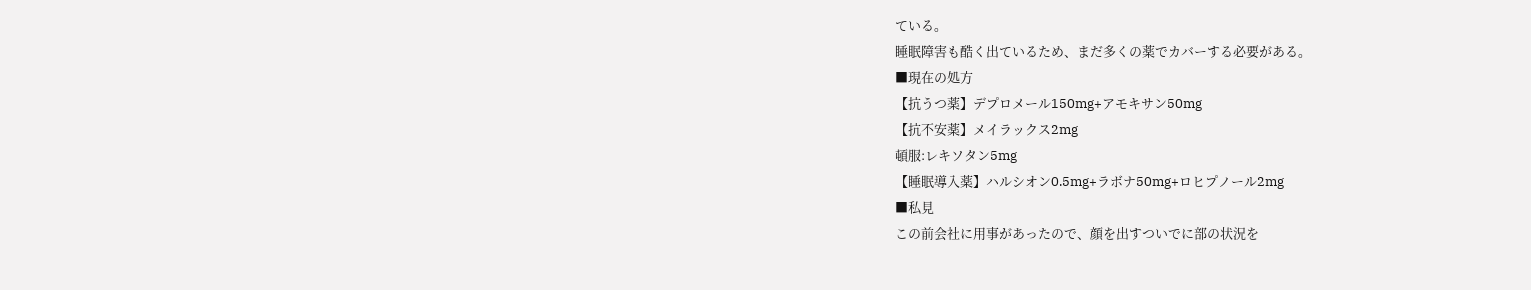ている。
睡眠障害も酷く出ているため、まだ多くの薬でカバーする必要がある。
■現在の処方
【抗うつ薬】デプロメール150mg+アモキサン50mg
【抗不安薬】メイラックス2mg
頓服:レキソタン5mg
【睡眠導入薬】ハルシオン0.5mg+ラボナ50mg+ロヒプノール2mg
■私見
この前会社に用事があったので、顔を出すついでに部の状況を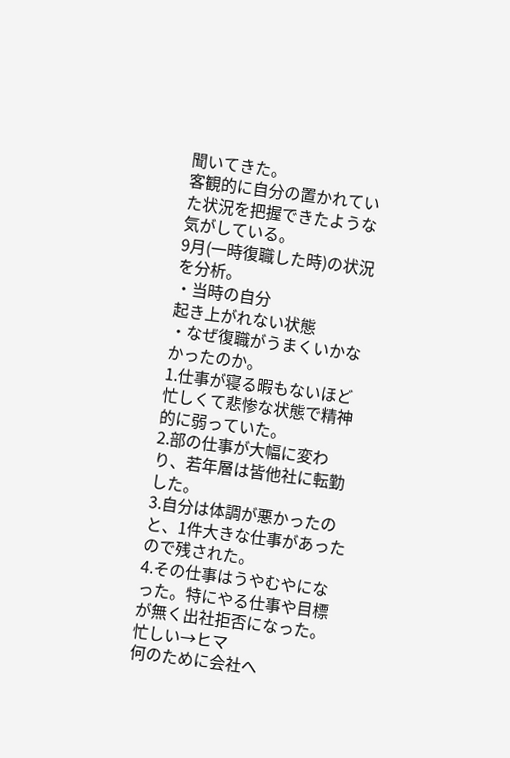聞いてきた。
客観的に自分の置かれていた状況を把握できたような気がしている。
9月(一時復職した時)の状況を分析。
・当時の自分
起き上がれない状態
・なぜ復職がうまくいかなかったのか。
1.仕事が寝る暇もないほど忙しくて悲惨な状態で精神的に弱っていた。
2.部の仕事が大幅に変わり、若年層は皆他社に転勤した。
3.自分は体調が悪かったのと、1件大きな仕事があったので残された。
4.その仕事はうやむやになった。特にやる仕事や目標が無く出社拒否になった。
忙しい→ヒマ
何のために会社へ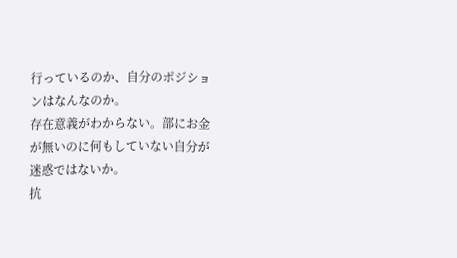行っているのか、自分のポジションはなんなのか。
存在意義がわからない。部にお金が無いのに何もしていない自分が迷惑ではないか。
抗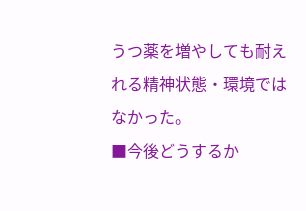うつ薬を増やしても耐えれる精神状態・環境ではなかった。
■今後どうするか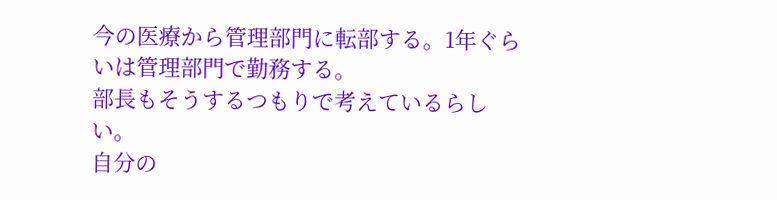今の医療から管理部門に転部する。1年ぐらいは管理部門で勤務する。
部長もそうするつもりで考えているらしい。
自分の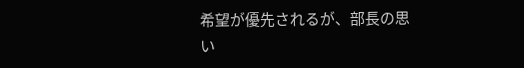希望が優先されるが、部長の思い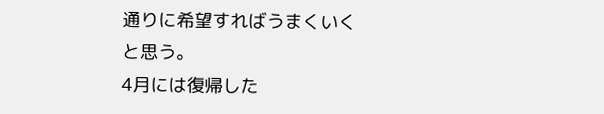通りに希望すればうまくいくと思う。
4月には復帰した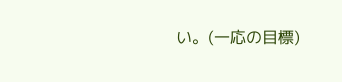い。(一応の目標)